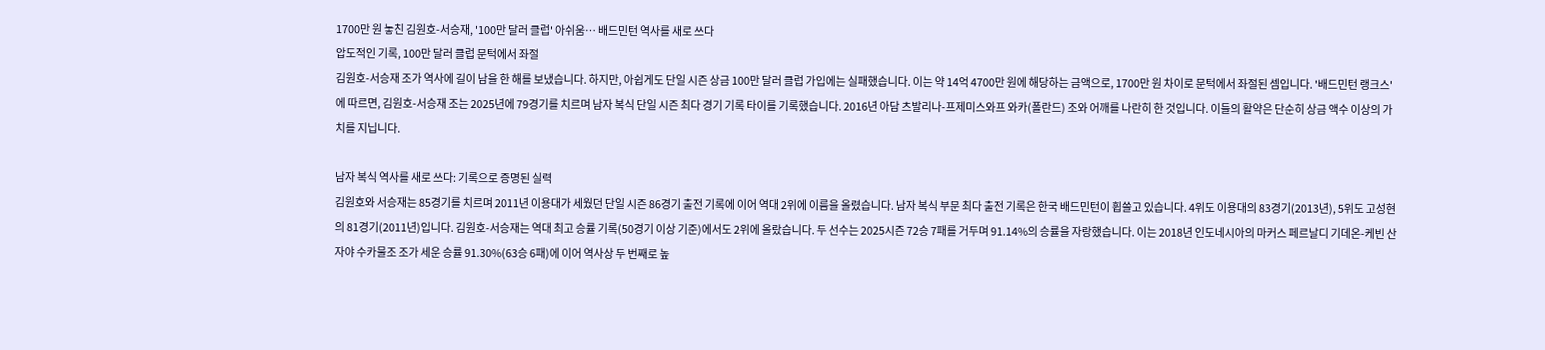1700만 원 놓친 김원호-서승재, '100만 달러 클럽' 아쉬움… 배드민턴 역사를 새로 쓰다
압도적인 기록, 100만 달러 클럽 문턱에서 좌절
김원호-서승재 조가 역사에 길이 남을 한 해를 보냈습니다. 하지만, 아쉽게도 단일 시즌 상금 100만 달러 클럽 가입에는 실패했습니다. 이는 약 14억 4700만 원에 해당하는 금액으로, 1700만 원 차이로 문턱에서 좌절된 셈입니다. '배드민턴 랭크스'에 따르면, 김원호-서승재 조는 2025년에 79경기를 치르며 남자 복식 단일 시즌 최다 경기 기록 타이를 기록했습니다. 2016년 아담 츠발리나-프제미스와프 와카(폴란드) 조와 어깨를 나란히 한 것입니다. 이들의 활약은 단순히 상금 액수 이상의 가치를 지닙니다.

남자 복식 역사를 새로 쓰다: 기록으로 증명된 실력
김원호와 서승재는 85경기를 치르며 2011년 이용대가 세웠던 단일 시즌 86경기 출전 기록에 이어 역대 2위에 이름을 올렸습니다. 남자 복식 부문 최다 출전 기록은 한국 배드민턴이 휩쓸고 있습니다. 4위도 이용대의 83경기(2013년), 5위도 고성현의 81경기(2011년)입니다. 김원호-서승재는 역대 최고 승률 기록(50경기 이상 기준)에서도 2위에 올랐습니다. 두 선수는 2025시즌 72승 7패를 거두며 91.14%의 승률을 자랑했습니다. 이는 2018년 인도네시아의 마커스 페르날디 기데온-케빈 산자야 수카물조 조가 세운 승률 91.30%(63승 6패)에 이어 역사상 두 번째로 높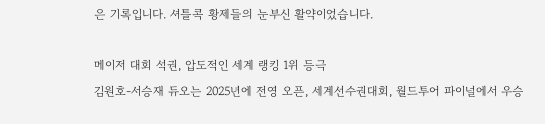은 기록입니다. 셔틀콕 황제들의 눈부신 활약이었습니다.

메이저 대회 석권, 압도적인 세계 랭킹 1위 등극
김원호-서승재 듀오는 2025년에 전영 오픈, 세계선수권대회, 월드투어 파이널에서 우승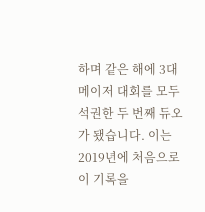하며 같은 해에 3대 메이저 대회를 모두 석권한 두 번째 듀오가 됐습니다. 이는 2019년에 처음으로 이 기록을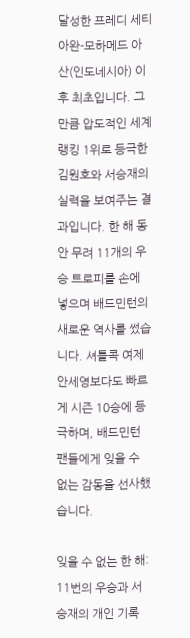달성한 프레디 세티아완-모하메드 아산(인도네시아) 이후 최초입니다. 그만큼 압도적인 세계랭킹 1위로 등극한 김원호와 서승재의 실력을 보여주는 결과입니다. 한 해 동안 무려 11개의 우승 트로피를 손에 넣으며 배드민턴의 새로운 역사를 썼습니다. 셔틀콕 여제 안세영보다도 빠르게 시즌 10승에 등극하며, 배드민턴 팬들에게 잊을 수 없는 감동을 선사했습니다.

잊을 수 없는 한 해: 11번의 우승과 서승재의 개인 기록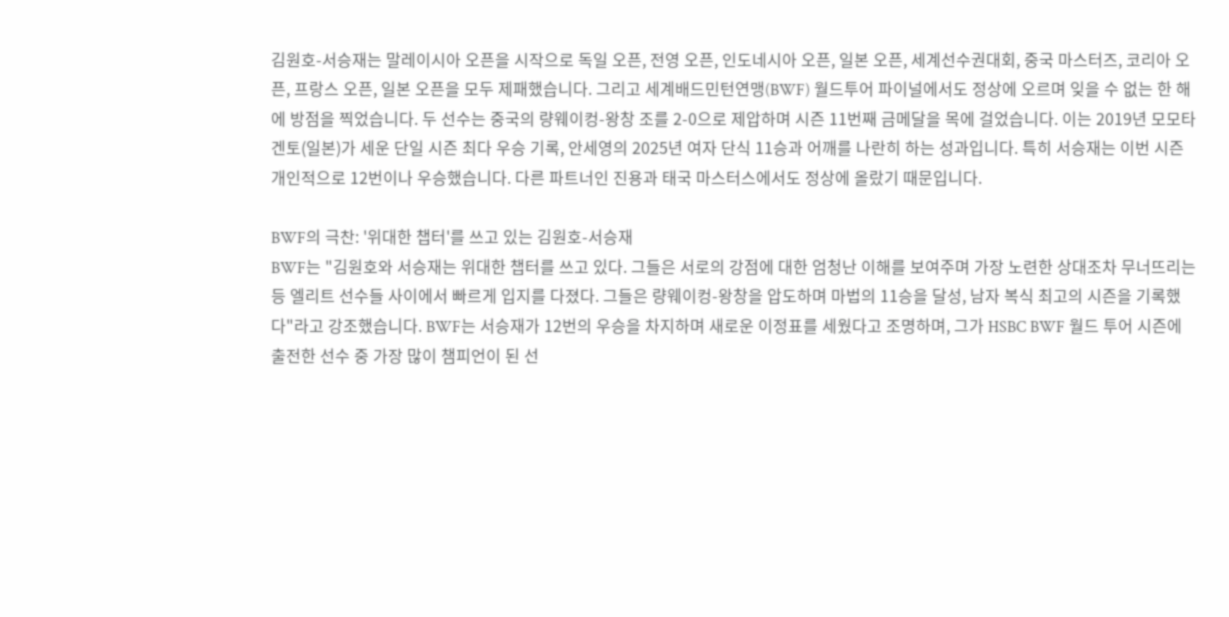김원호-서승재는 말레이시아 오픈을 시작으로 독일 오픈, 전영 오픈, 인도네시아 오픈, 일본 오픈, 세계선수권대회, 중국 마스터즈, 코리아 오픈, 프랑스 오픈, 일본 오픈을 모두 제패했습니다. 그리고 세계배드민턴연맹(BWF) 월드투어 파이널에서도 정상에 오르며 잊을 수 없는 한 해에 방점을 찍었습니다. 두 선수는 중국의 량웨이컹-왕창 조를 2-0으로 제압하며 시즌 11번째 금메달을 목에 걸었습니다. 이는 2019년 모모타 겐토(일본)가 세운 단일 시즌 최다 우승 기록, 안세영의 2025년 여자 단식 11승과 어깨를 나란히 하는 성과입니다. 특히 서승재는 이번 시즌 개인적으로 12번이나 우승했습니다. 다른 파트너인 진용과 태국 마스터스에서도 정상에 올랐기 때문입니다.

BWF의 극찬: '위대한 챕터'를 쓰고 있는 김원호-서승재
BWF는 "김원호와 서승재는 위대한 챕터를 쓰고 있다. 그들은 서로의 강점에 대한 엄청난 이해를 보여주며 가장 노련한 상대조차 무너뜨리는 등 엘리트 선수들 사이에서 빠르게 입지를 다졌다. 그들은 량웨이컹-왕창을 압도하며 마법의 11승을 달성, 남자 복식 최고의 시즌을 기록했다"라고 강조했습니다. BWF는 서승재가 12번의 우승을 차지하며 새로운 이정표를 세웠다고 조명하며, 그가 HSBC BWF 월드 투어 시즌에 출전한 선수 중 가장 많이 챔피언이 된 선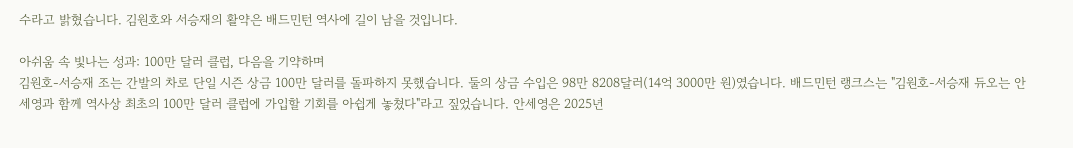수라고 밝혔습니다. 김원호와 서승재의 활약은 배드민턴 역사에 길이 남을 것입니다.

아쉬움 속 빛나는 성과: 100만 달러 클럽, 다음을 기약하며
김원호-서승재 조는 간발의 차로 단일 시즌 상금 100만 달러를 돌파하지 못했습니다. 둘의 상금 수입은 98만 8208달러(14억 3000만 원)였습니다. 배드민턴 랭크스는 "김원호-서승재 듀오는 안세영과 함께 역사상 최초의 100만 달러 클럽에 가입할 기회를 아쉽게 놓쳤다"라고 짚었습니다. 안세영은 2025년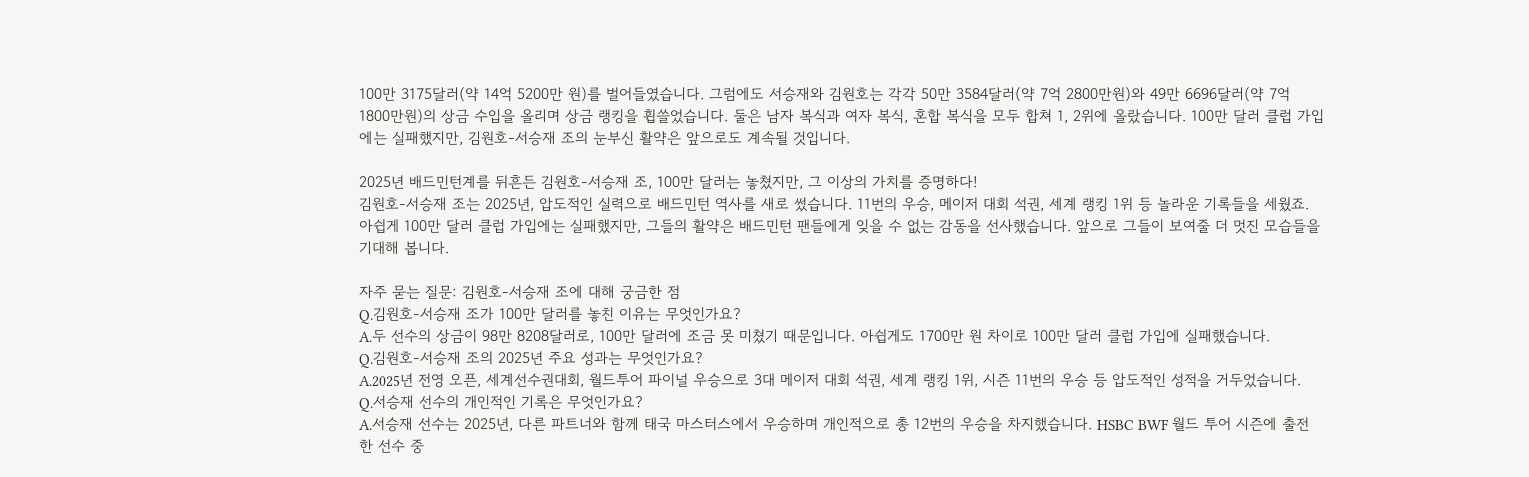100만 3175달러(약 14억 5200만 원)를 벌어들였습니다. 그럼에도 서승재와 김원호는 각각 50만 3584달러(약 7억 2800만원)와 49만 6696달러(약 7억 1800만원)의 상금 수입을 올리며 상금 랭킹을 휩쓸었습니다. 둘은 남자 복식과 여자 복식, 혼합 복식을 모두 합쳐 1, 2위에 올랐습니다. 100만 달러 클럽 가입에는 실패했지만, 김원호-서승재 조의 눈부신 활약은 앞으로도 계속될 것입니다.

2025년 배드민턴계를 뒤흔든 김원호-서승재 조, 100만 달러는 놓쳤지만, 그 이상의 가치를 증명하다!
김원호-서승재 조는 2025년, 압도적인 실력으로 배드민턴 역사를 새로 썼습니다. 11번의 우승, 메이저 대회 석권, 세계 랭킹 1위 등 놀라운 기록들을 세웠죠. 아쉽게 100만 달러 클럽 가입에는 실패했지만, 그들의 활약은 배드민턴 팬들에게 잊을 수 없는 감동을 선사했습니다. 앞으로 그들이 보여줄 더 멋진 모습들을 기대해 봅니다.

자주 묻는 질문: 김원호-서승재 조에 대해 궁금한 점
Q.김원호-서승재 조가 100만 달러를 놓친 이유는 무엇인가요?
A.두 선수의 상금이 98만 8208달러로, 100만 달러에 조금 못 미쳤기 때문입니다. 아쉽게도 1700만 원 차이로 100만 달러 클럽 가입에 실패했습니다.
Q.김원호-서승재 조의 2025년 주요 성과는 무엇인가요?
A.2025년 전영 오픈, 세계선수권대회, 월드투어 파이널 우승으로 3대 메이저 대회 석권, 세계 랭킹 1위, 시즌 11번의 우승 등 압도적인 성적을 거두었습니다.
Q.서승재 선수의 개인적인 기록은 무엇인가요?
A.서승재 선수는 2025년, 다른 파트너와 함께 태국 마스터스에서 우승하며 개인적으로 총 12번의 우승을 차지했습니다. HSBC BWF 월드 투어 시즌에 출전한 선수 중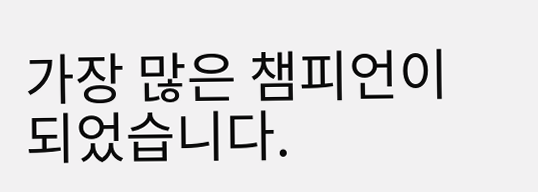가장 많은 챔피언이 되었습니다.